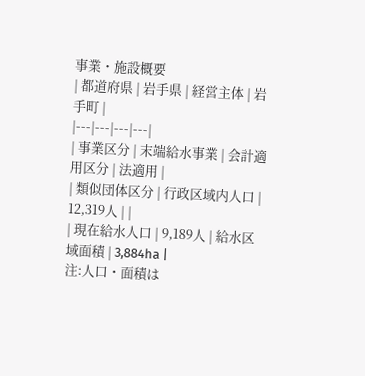事業・施設概要
| 都道府県 | 岩手県 | 経営主体 | 岩手町 |
|---|---|---|---|
| 事業区分 | 末端給水事業 | 会計適用区分 | 法適用 |
| 類似団体区分 | 行政区域内人口 | 12,319人 | |
| 現在給水人口 | 9,189人 | 給水区域面積 | 3,884ha |
注:人口・面積は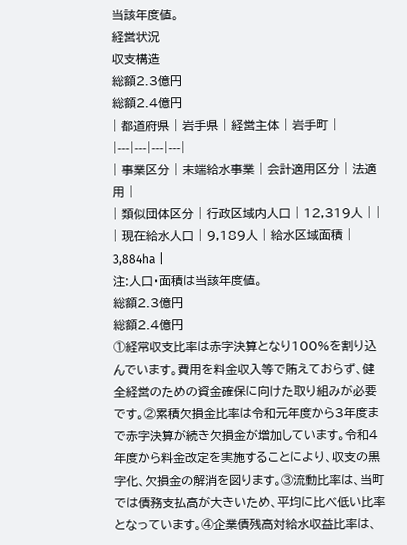当該年度値。
経営状況
収支構造
総額2.3億円
総額2.4億円
| 都道府県 | 岩手県 | 経営主体 | 岩手町 |
|---|---|---|---|
| 事業区分 | 末端給水事業 | 会計適用区分 | 法適用 |
| 類似団体区分 | 行政区域内人口 | 12,319人 | |
| 現在給水人口 | 9,189人 | 給水区域面積 | 3,884ha |
注:人口・面積は当該年度値。
総額2.3億円
総額2.4億円
①経常収支比率は赤字決算となり100%を割り込んでいます。費用を料金収入等で賄えておらず、健全経営のための資金確保に向けた取り組みが必要です。②累積欠損金比率は令和元年度から3年度まで赤字決算が続き欠損金が増加しています。令和4年度から料金改定を実施することにより、収支の黒字化、欠損金の解消を図ります。③流動比率は、当町では債務支払高が大きいため、平均に比べ低い比率となっています。④企業債残高対給水収益比率は、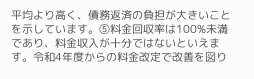平均より高く、債務返済の負担が大きいことを示しています。⑤料金回収率は100%未満であり、料金収入が十分ではないといえます。令和4年度からの料金改定で改善を図り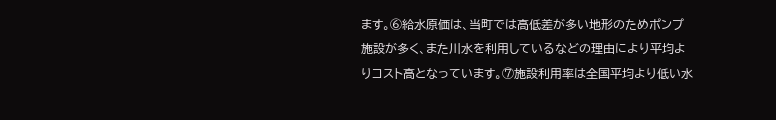ます。⑥給水原価は、当町では高低差が多い地形のためポンプ施設が多く、また川水を利用しているなどの理由により平均よりコスト高となっています。⑦施設利用率は全国平均より低い水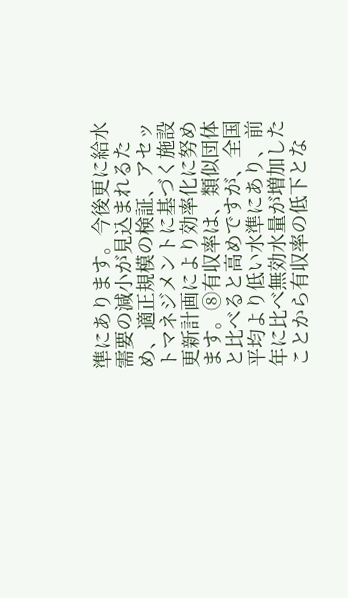準にあります。今後更に給水需要の減小が見込まれるため、適正規模の検証、アセットマネジメントに基づく施設更新計画により効率化に努めます。⑧有収率は、類似団体と比べると高めですが、全国平均より低い水準にあり、前年に比べ無効水量が増加したことから有収率の低下とな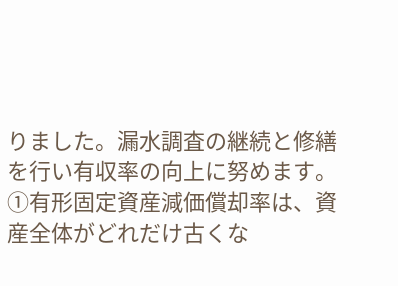りました。漏水調査の継続と修繕を行い有収率の向上に努めます。
①有形固定資産減価償却率は、資産全体がどれだけ古くな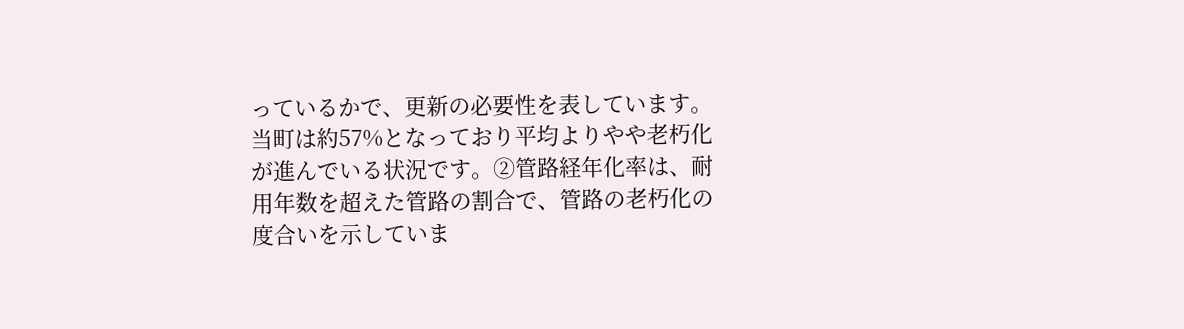っているかで、更新の必要性を表しています。当町は約57%となっており平均よりやや老朽化が進んでいる状況です。②管路経年化率は、耐用年数を超えた管路の割合で、管路の老朽化の度合いを示していま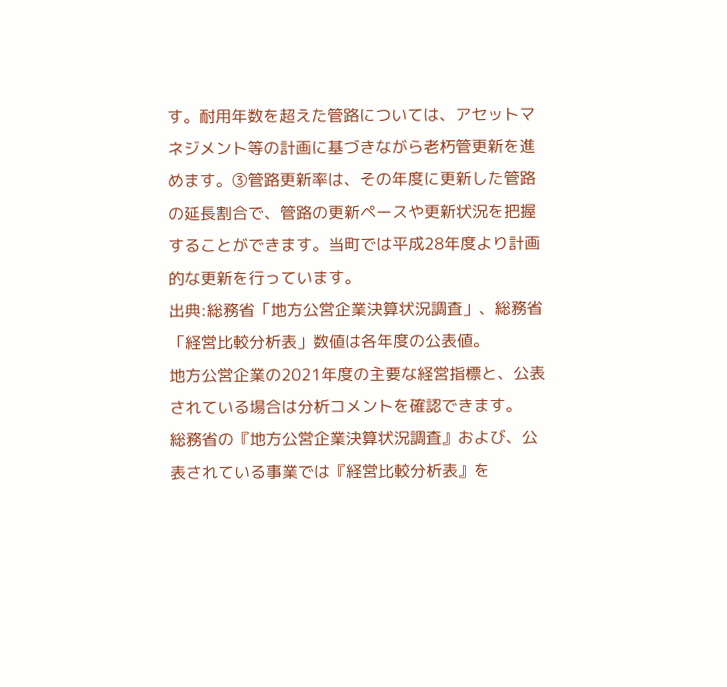す。耐用年数を超えた管路については、アセットマネジメント等の計画に基づきながら老朽管更新を進めます。③管路更新率は、その年度に更新した管路の延長割合で、管路の更新ペースや更新状況を把握することができます。当町では平成28年度より計画的な更新を行っています。
出典:総務省「地方公営企業決算状況調査」、総務省「経営比較分析表」数値は各年度の公表値。
地方公営企業の2021年度の主要な経営指標と、公表されている場合は分析コメントを確認できます。
総務省の『地方公営企業決算状況調査』および、公表されている事業では『経営比較分析表』を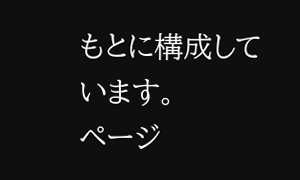もとに構成しています。
ページ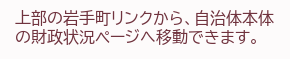上部の岩手町リンクから、自治体本体の財政状況ページへ移動できます。